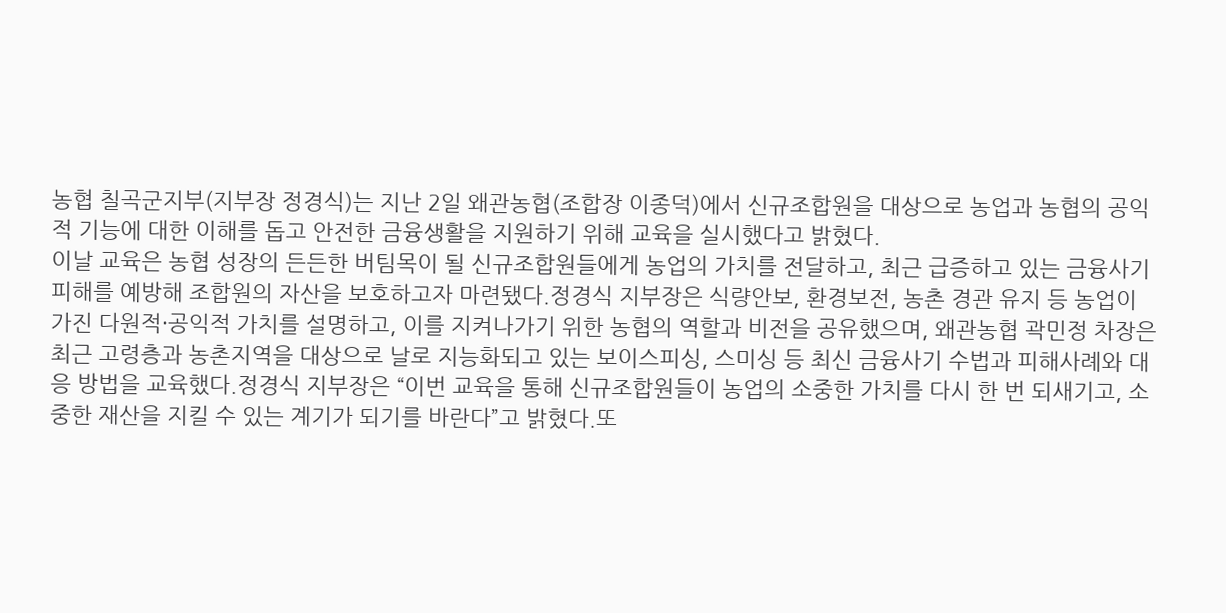농협 칠곡군지부(지부장 정경식)는 지난 2일 왜관농협(조합장 이종덕)에서 신규조합원을 대상으로 농업과 농협의 공익적 기능에 대한 이해를 돕고 안전한 금융생활을 지원하기 위해 교육을 실시했다고 밝혔다.
이날 교육은 농협 성장의 든든한 버팀목이 될 신규조합원들에게 농업의 가치를 전달하고, 최근 급증하고 있는 금융사기 피해를 예방해 조합원의 자산을 보호하고자 마련됐다.정경식 지부장은 식량안보, 환경보전, 농촌 경관 유지 등 농업이 가진 다원적·공익적 가치를 설명하고, 이를 지켜나가기 위한 농협의 역할과 비전을 공유했으며, 왜관농협 곽민정 차장은 최근 고령층과 농촌지역을 대상으로 날로 지능화되고 있는 보이스피싱, 스미싱 등 최신 금융사기 수법과 피해사례와 대응 방법을 교육했다.정경식 지부장은 “이번 교육을 통해 신규조합원들이 농업의 소중한 가치를 다시 한 번 되새기고, 소중한 재산을 지킬 수 있는 계기가 되기를 바란다”고 밝혔다.또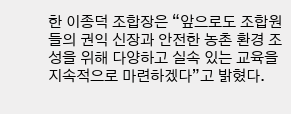한 이종덕 조합장은 “앞으로도 조합원들의 권익 신장과 안전한 농촌 환경 조성을 위해 다양하고 실속 있는 교육을 지속적으로 마련하겠다”고 밝혔다.